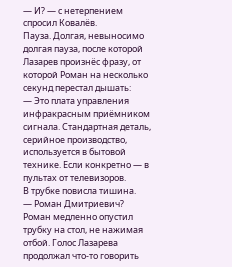— И? — с нетерпением спросил Ковалёв.
Пауза. Долгая, невыносимо долгая пауза, после которой Лазарев произнёс фразу, от которой Роман на несколько секунд перестал дышать:
— Это плата управления инфракрасным приёмником сигнала. Стандартная деталь, серийное производство, используется в бытовой технике. Если конкретно — в пультах от телевизоров.
В трубке повисла тишина.
— Роман Дмитриевич?
Роман медленно опустил трубку на стол, не нажимая отбой. Голос Лазарева продолжал что-то говорить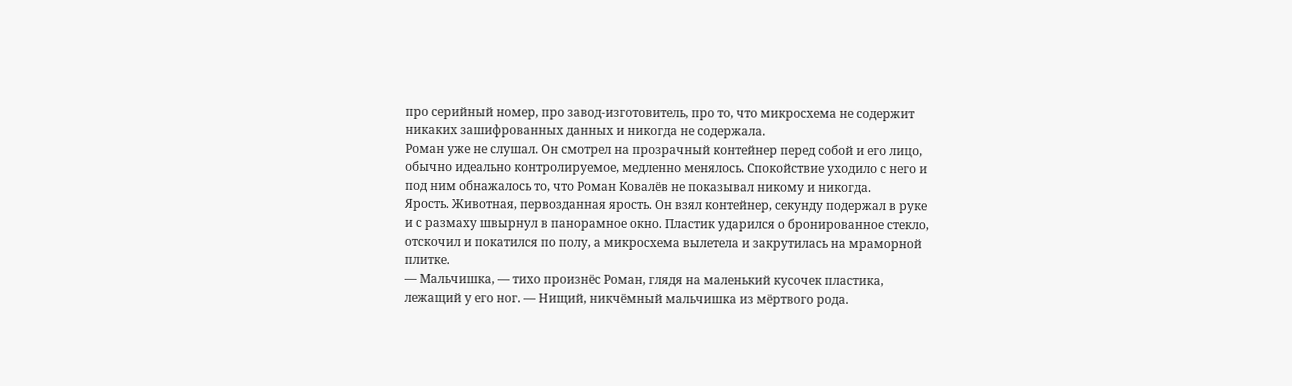про серийный номер, про завод-изготовитель, про то, что микросхема не содержит никаких зашифрованных данных и никогда не содержала.
Роман уже не слушал. Он смотрел на прозрачный контейнер перед собой и его лицо, обычно идеально контролируемое, медленно менялось. Спокойствие уходило с него и под ним обнажалось то, что Роман Ковалёв не показывал никому и никогда.
Ярость. Животная, первозданная ярость. Он взял контейнер, секунду подержал в руке и с размаху швырнул в панорамное окно. Пластик ударился о бронированное стекло, отскочил и покатился по полу, а микросхема вылетела и закрутилась на мраморной плитке.
— Мальчишка, — тихо произнёс Роман, глядя на маленький кусочек пластика, лежащий у его ног. — Нищий, никчёмный мальчишка из мёртвого рода.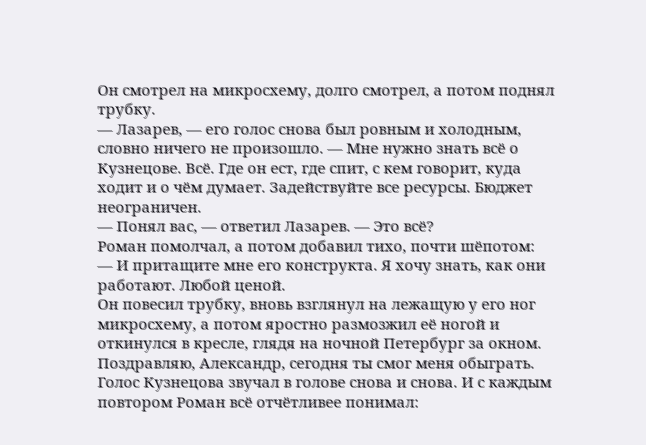Он смотрел на микросхему, долго смотрел, а потом поднял трубку.
— Лазарев, — его голос снова был ровным и холодным, словно ничего не произошло. — Мне нужно знать всё о Кузнецове. Всё. Где он ест, где спит, с кем говорит, куда ходит и о чём думает. Задействуйте все ресурсы. Бюджет неограничен.
— Понял вас, — ответил Лазарев. — Это всё?
Роман помолчал, а потом добавил тихо, почти шёпотом:
— И притащите мне его конструкта. Я хочу знать, как они работают. Любой ценой.
Он повесил трубку, вновь взглянул на лежащую у его ног микросхему, а потом яростно размозжил её ногой и откинулся в кресле, глядя на ночной Петербург за окном.
Поздравляю, Александр, сегодня ты смог меня обыграть.
Голос Кузнецова звучал в голове снова и снова. И с каждым повтором Роман всё отчётливее понимал: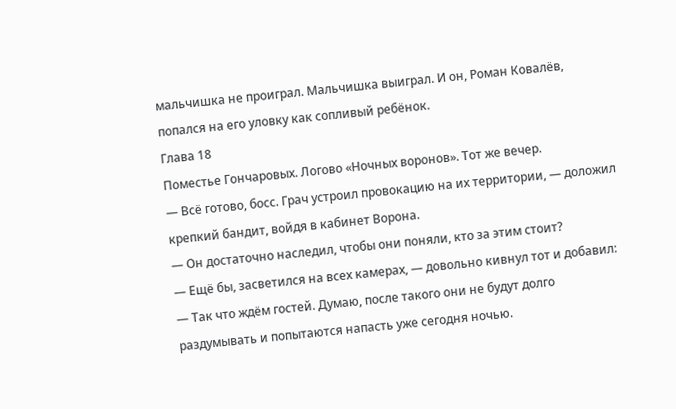мальчишка не проиграл. Мальчишка выиграл. И он, Роман Ковалёв, попался на его уловку как сопливый ребёнок.
Глава 18
Поместье Гончаровых. Логово «Ночных воронов». Тот же вечер.
— Всё готово, босс. Грач устроил провокацию на их территории, — доложил крепкий бандит, войдя в кабинет Ворона.
— Он достаточно наследил, чтобы они поняли, кто за этим стоит?
— Ещё бы, засветился на всех камерах, — довольно кивнул тот и добавил: — Так что ждём гостей. Думаю, после такого они не будут долго раздумывать и попытаются напасть уже сегодня ночью.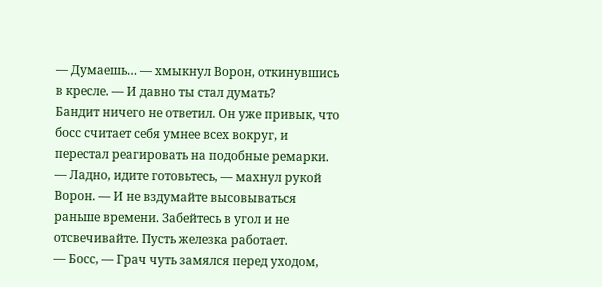— Думаешь… — хмыкнул Ворон, откинувшись в кресле. — И давно ты стал думать?
Бандит ничего не ответил. Он уже привык, что босс считает себя умнее всех вокруг, и перестал реагировать на подобные ремарки.
— Ладно, идите готовьтесь, — махнул рукой Ворон. — И не вздумайте высовываться раньше времени. Забейтесь в угол и не отсвечивайте. Пусть железка работает.
— Босс, — Грач чуть замялся перед уходом,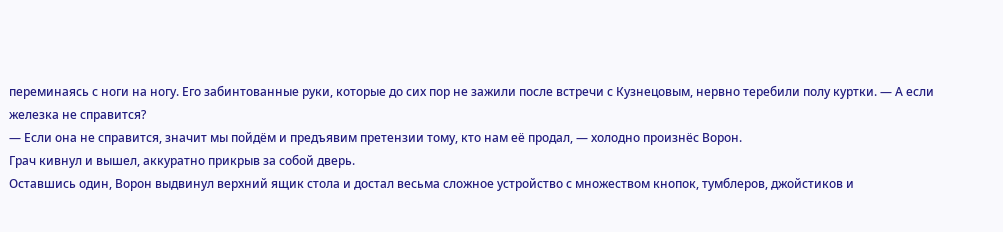переминаясь с ноги на ногу. Его забинтованные руки, которые до сих пор не зажили после встречи с Кузнецовым, нервно теребили полу куртки. — А если железка не справится?
— Если она не справится, значит мы пойдём и предъявим претензии тому, кто нам её продал, — холодно произнёс Ворон.
Грач кивнул и вышел, аккуратно прикрыв за собой дверь.
Оставшись один, Ворон выдвинул верхний ящик стола и достал весьма сложное устройство с множеством кнопок, тумблеров, джойстиков и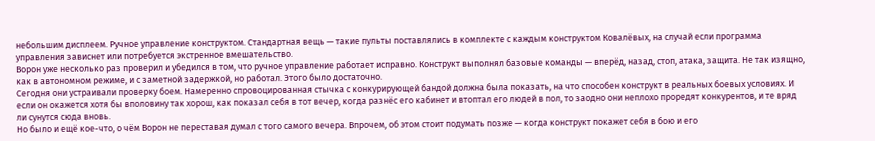небольшим дисплеем. Ручное управление конструктом. Стандартная вещь — такие пульты поставлялись в комплекте с каждым конструктом Ковалёвых, на случай если программа управления зависнет или потребуется экстренное вмешательство.
Ворон уже несколько раз проверил и убедился в том, что ручное управление работает исправно. Конструкт выполнял базовые команды — вперёд, назад, стоп, атака, защита. Не так изящно, как в автономном режиме, и с заметной задержкой, но работал. Этого было достаточно.
Сегодня они устраивали проверку боем. Намеренно спровоцированная стычка с конкурирующей бандой должна была показать, на что способен конструкт в реальных боевых условиях. И если он окажется хотя бы вполовину так хорош, как показал себя в тот вечер, когда разнёс его кабинет и втоптал его людей в пол, то заодно они неплохо проредят конкурентов, и те вряд ли сунутся сюда вновь.
Но было и ещё кое-что, о чём Ворон не переставая думал с того самого вечера. Впрочем, об этом стоит подумать позже — когда конструкт покажет себя в бою и его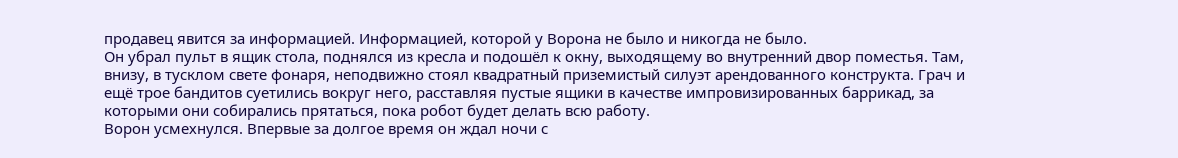продавец явится за информацией. Информацией, которой у Ворона не было и никогда не было.
Он убрал пульт в ящик стола, поднялся из кресла и подошёл к окну, выходящему во внутренний двор поместья. Там, внизу, в тусклом свете фонаря, неподвижно стоял квадратный приземистый силуэт арендованного конструкта. Грач и ещё трое бандитов суетились вокруг него, расставляя пустые ящики в качестве импровизированных баррикад, за которыми они собирались прятаться, пока робот будет делать всю работу.
Ворон усмехнулся. Впервые за долгое время он ждал ночи с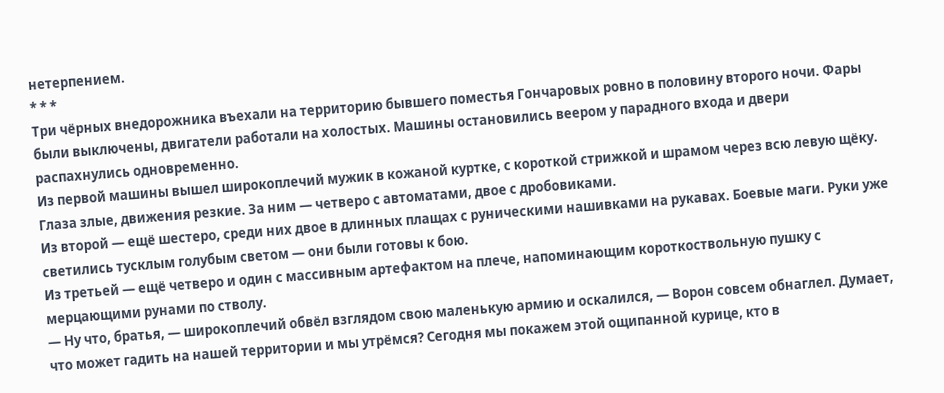нетерпением.
* * *
Три чёрных внедорожника въехали на территорию бывшего поместья Гончаровых ровно в половину второго ночи. Фары были выключены, двигатели работали на холостых. Машины остановились веером у парадного входа и двери распахнулись одновременно.
Из первой машины вышел широкоплечий мужик в кожаной куртке, с короткой стрижкой и шрамом через всю левую щёку. Глаза злые, движения резкие. За ним — четверо с автоматами, двое с дробовиками.
Из второй — ещё шестеро, среди них двое в длинных плащах с руническими нашивками на рукавах. Боевые маги. Руки уже светились тусклым голубым светом — они были готовы к бою.
Из третьей — ещё четверо и один с массивным артефактом на плече, напоминающим короткоствольную пушку с мерцающими рунами по стволу.
— Ну что, братья, — широкоплечий обвёл взглядом свою маленькую армию и оскалился, — Ворон совсем обнаглел. Думает, что может гадить на нашей территории и мы утрёмся? Сегодня мы покажем этой ощипанной курице, кто в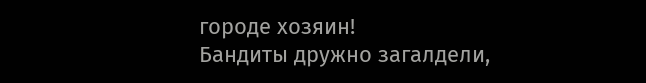городе хозяин!
Бандиты дружно загалдели,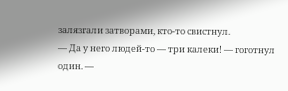залязгали затворами, кто-то свистнул.
— Да у него людей-то — три калеки! — гоготнул один. —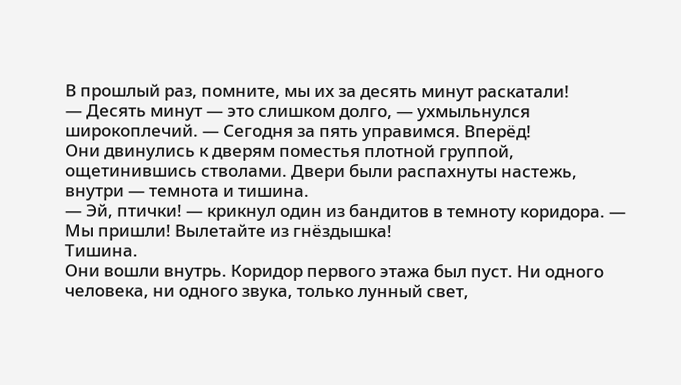В прошлый раз, помните, мы их за десять минут раскатали!
— Десять минут — это слишком долго, — ухмыльнулся широкоплечий. — Сегодня за пять управимся. Вперёд!
Они двинулись к дверям поместья плотной группой, ощетинившись стволами. Двери были распахнуты настежь, внутри — темнота и тишина.
— Эй, птички! — крикнул один из бандитов в темноту коридора. — Мы пришли! Вылетайте из гнёздышка!
Тишина.
Они вошли внутрь. Коридор первого этажа был пуст. Ни одного человека, ни одного звука, только лунный свет,